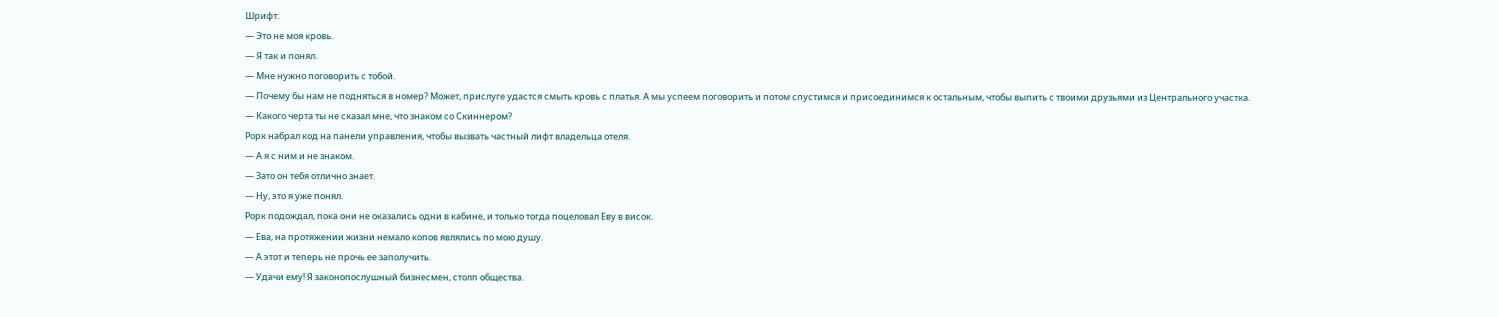Шрифт:
— Это не моя кровь.
— Я так и понял.
— Мне нужно поговорить с тобой.
— Почему бы нам не подняться в номер? Может, прислуге удастся смыть кровь с платья. А мы успеем поговорить и потом спустимся и присоединимся к остальным, чтобы выпить с твоими друзьями из Центрального участка.
— Какого черта ты не сказал мне, что знаком со Скиннером?
Рорк набрал код на панели управления, чтобы вызвать частный лифт владельца отеля.
— А я с ним и не знаком.
— Зато он тебя отлично знает.
— Ну, это я уже понял.
Рорк подождал, пока они не оказались одни в кабине, и только тогда поцеловал Еву в висок.
— Ева, на протяжении жизни немало копов являлись по мою душу.
— А этот и теперь не прочь ее заполучить.
— Удачи ему! Я законопослушный бизнесмен, столп общества.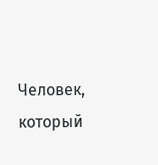Человек, который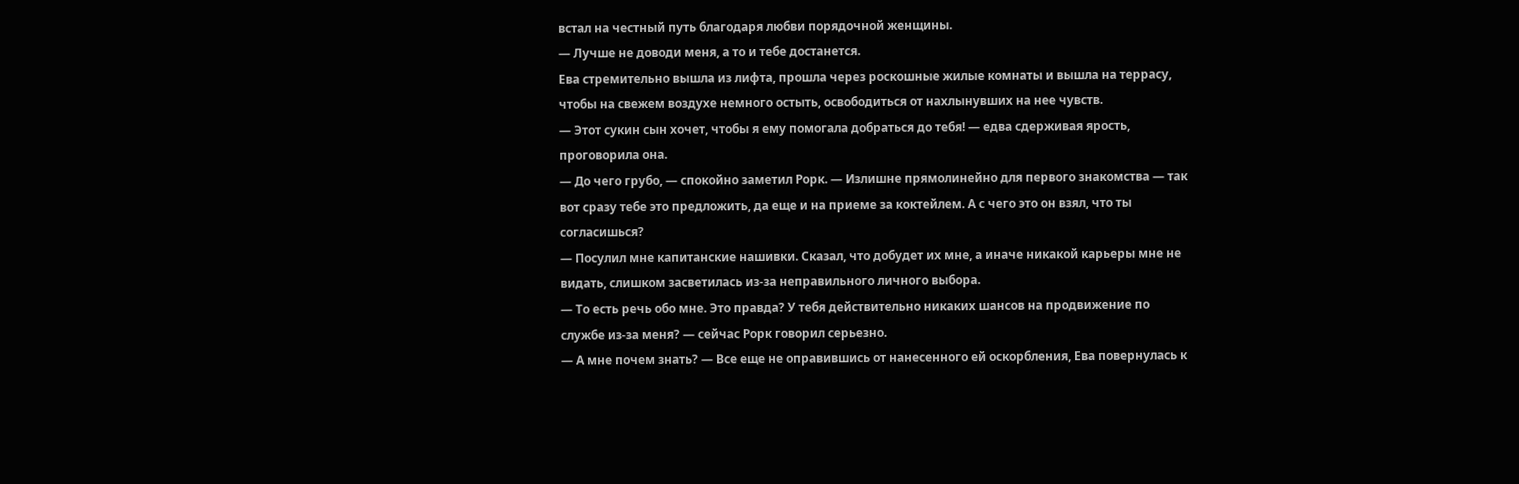встал на честный путь благодаря любви порядочной женщины.
— Лучше не доводи меня, а то и тебе достанется.
Ева стремительно вышла из лифта, прошла через роскошные жилые комнаты и вышла на террасу, чтобы на свежем воздухе немного остыть, освободиться от нахлынувших на нее чувств.
— Этот сукин сын хочет, чтобы я ему помогала добраться до тебя! — едва сдерживая ярость, проговорила она.
— До чего грубо, — спокойно заметил Рорк. — Излишне прямолинейно для первого знакомства — так вот сразу тебе это предложить, да еще и на приеме за коктейлем. А с чего это он взял, что ты согласишься?
— Посулил мне капитанские нашивки. Сказал, что добудет их мне, а иначе никакой карьеры мне не видать, слишком засветилась из-за неправильного личного выбора.
— То есть речь обо мне. Это правда? У тебя действительно никаких шансов на продвижение по службе из-за меня? — сейчас Рорк говорил серьезно.
— А мне почем знать? — Все еще не оправившись от нанесенного ей оскорбления, Ева повернулась к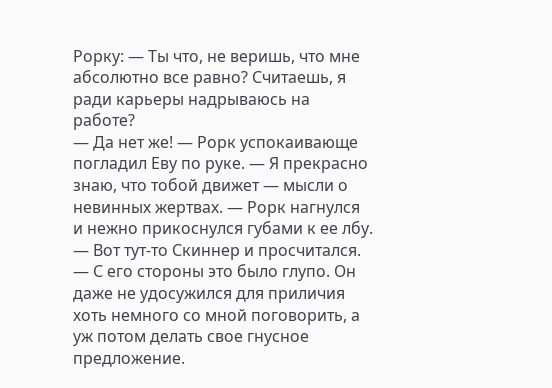Рорку: — Ты что, не веришь, что мне абсолютно все равно? Считаешь, я ради карьеры надрываюсь на работе?
— Да нет же! — Рорк успокаивающе погладил Еву по руке. — Я прекрасно знаю, что тобой движет — мысли о невинных жертвах. — Рорк нагнулся и нежно прикоснулся губами к ее лбу. — Вот тут-то Скиннер и просчитался.
— С его стороны это было глупо. Он даже не удосужился для приличия хоть немного со мной поговорить, а уж потом делать свое гнусное предложение.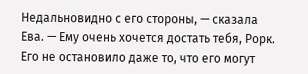Недальновидно с его стороны, — сказала Ева. — Ему очень хочется достать тебя, Рорк. Его не остановило даже то, что его могут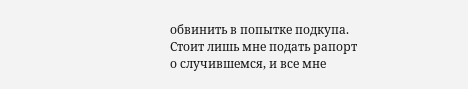обвинить в попытке подкупа. Стоит лишь мне подать рапорт о случившемся, и все мне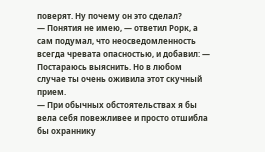поверят. Ну почему он это сделал?
— Понятия не имею, — ответил Рорк, а сам подумал, что неосведомленность всегда чревата опасностью, и добавил: — Постараюсь выяснить. Но в любом случае ты очень оживила этот скучный прием.
— При обычных обстоятельствах я бы вела себя повежливее и просто отшибла бы охраннику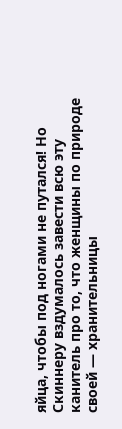яйца, чтобы под ногами не путался! Но Скиннеру вздумалось завести всю эту канитель про то, что женщины по природе своей — хранительницы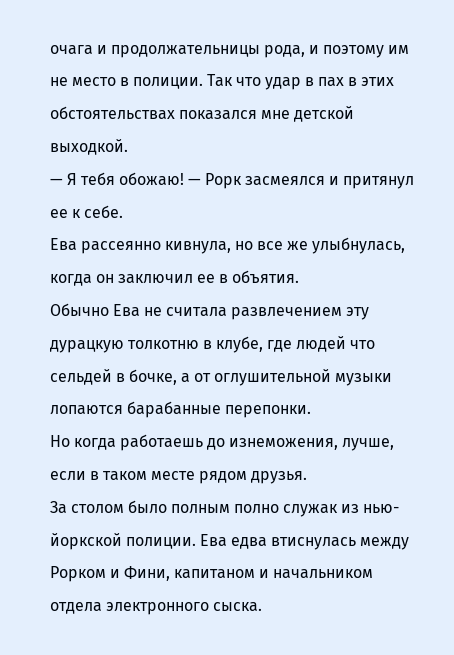очага и продолжательницы рода, и поэтому им не место в полиции. Так что удар в пах в этих обстоятельствах показался мне детской выходкой.
— Я тебя обожаю! — Рорк засмеялся и притянул ее к себе.
Ева рассеянно кивнула, но все же улыбнулась, когда он заключил ее в объятия.
Обычно Ева не считала развлечением эту дурацкую толкотню в клубе, где людей что сельдей в бочке, а от оглушительной музыки лопаются барабанные перепонки.
Но когда работаешь до изнеможения, лучше, если в таком месте рядом друзья.
За столом было полным полно служак из нью-йоркской полиции. Ева едва втиснулась между Рорком и Фини, капитаном и начальником отдела электронного сыска.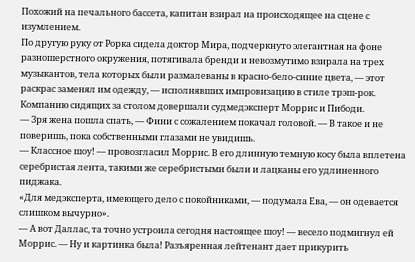Похожий на печального бассета, капитан взирал на происходящее на сцене с изумлением.
По другую руку от Рорка сидела доктор Мира, подчеркнуто элегантная на фоне разношерстного окружения, потягивала бренди и невозмутимо взирала на трех музыкантов, тела которых были размалеваны в красно-бело-синие цвета, — этот раскрас заменял им одежду, — исполнявших импровизацию в стиле трэш-рок. Компанию сидящих за столом довершали судмедэксперт Моррис и Пибоди.
— Зря жена пошла спать, — Фини с сожалением покачал головой. — В такое и не поверишь, пока собственными глазами не увидишь.
— Классное шоу! — провозгласил Моррис. В его длинную темную косу была вплетена серебристая лента, такими же серебристыми были и лацканы его удлиненного пиджака.
«Для медэксперта, имеющего дело с покойниками, — подумала Ева, — он одевается слишком вычурно».
— А вот Даллас, та точно устроила сегодня настоящее шоу! — весело подмигнул ей Моррис. — Ну и картинка была! Разъяренная лейтенант дает прикурить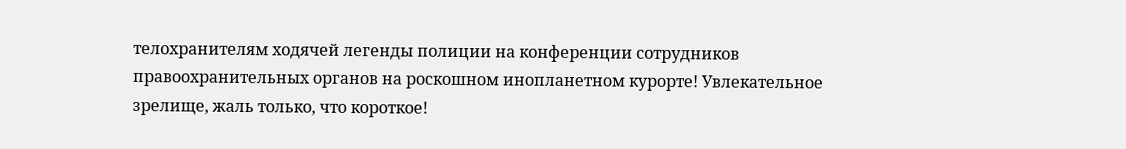телохранителям ходячей легенды полиции на конференции сотрудников правоохранительных органов на роскошном инопланетном курорте! Увлекательное зрелище, жаль только, что короткое!